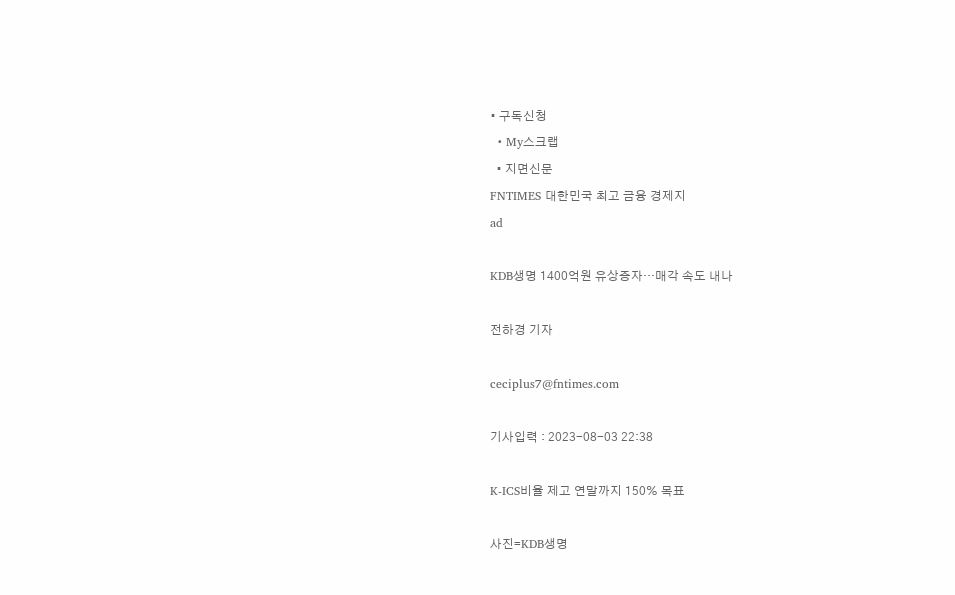• 구독신청
  • My스크랩
  • 지면신문
FNTIMES 대한민국 최고 금융 경제지
ad

KDB생명 1400억원 유상증자…매각 속도 내나

전하경 기자

ceciplus7@fntimes.com

기사입력 : 2023-08-03 22:38

K-ICS비율 제고 연말까지 150% 목표

사진=KDB생명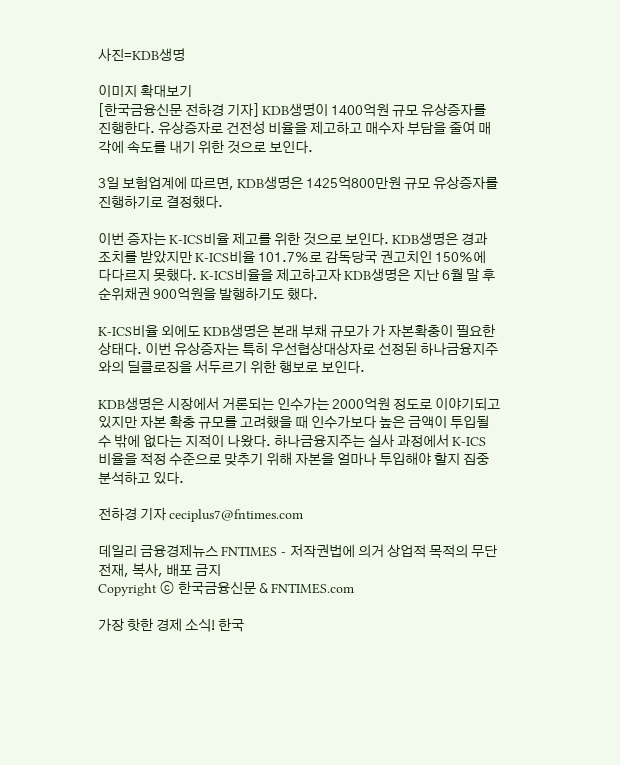사진=KDB생명

이미지 확대보기
[한국금융신문 전하경 기자] KDB생명이 1400억원 규모 유상증자를 진행한다. 유상증자로 건전성 비율을 제고하고 매수자 부담을 줄여 매각에 속도를 내기 위한 것으로 보인다.

3일 보험업계에 따르면, KDB생명은 1425억800만원 규모 유상증자를 진행하기로 결정했다.

이번 증자는 K-ICS비율 제고를 위한 것으로 보인다. KDB생명은 경과 조치를 받았지만 K-ICS비율 101.7%로 감독당국 권고치인 150%에 다다르지 못했다. K-ICS비율을 제고하고자 KDB생명은 지난 6월 말 후순위채권 900억원을 발행하기도 했다.

K-ICS비율 외에도 KDB생명은 본래 부채 규모가 가 자본확충이 필요한 상태다. 이번 유상증자는 특히 우선협상대상자로 선정된 하나금융지주와의 딜클로징을 서두르기 위한 행보로 보인다.

KDB생명은 시장에서 거론되는 인수가는 2000억원 정도로 이야기되고 있지만 자본 확충 규모를 고려했을 때 인수가보다 높은 금액이 투입될 수 밖에 없다는 지적이 나왔다. 하나금융지주는 실사 과정에서 K-ICS 비율을 적정 수준으로 맞추기 위해 자본을 얼마나 투입해야 할지 집중 분석하고 있다.

전하경 기자 ceciplus7@fntimes.com

데일리 금융경제뉴스 FNTIMES - 저작권법에 의거 상업적 목적의 무단 전재, 복사, 배포 금지
Copyright ⓒ 한국금융신문 & FNTIMES.com

가장 핫한 경제 소식! 한국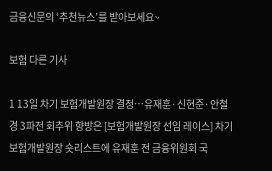금융신문의 ‘추천뉴스’를 받아보세요~

보험 다른 기사

1 13일 차기 보험개발원장 결정…유재훈·신현준·안철경 3파전 회추위 향방은 [보험개발원장 선임 레이스] 차기 보험개발원장 숏리스트에 유재훈 전 금융위원회 국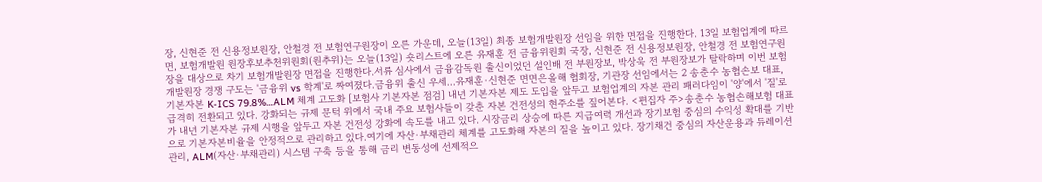장, 신현준 전 신용정보원장, 안철경 전 보험연구원장이 오른 가운데, 오늘(13일) 최종 보험개발원장 선임을 위한 면접을 진행한다. 13일 보험업계에 따르면, 보험개발원 원장후보추천위원회(원추위)는 오늘(13일) 숏리스트에 오른 유재훈 전 금융위원회 국장, 신현준 전 신용정보원장, 안철경 전 보험연구원장을 대상으로 차기 보험개발원장 면접을 진행한다.서류 심사에서 금융감독원 출신이었던 설인배 전 부원장보, 박상욱 전 부원장보가 탈락하며 이번 보험개발원장 경쟁 구도는 '금융위 vs 학계'로 짜여졌다.금융위 출신 우세…유재훈·신현준 면면은올해 협회장, 기관장 선임에서는 2 송춘수 농협손보 대표, 기본자본 K-ICS 79.8%…ALM 체계 고도화 [보험사 기본자본 점검] 내년 기본자본 제도 도입을 앞두고 보험업계의 자본 관리 패러다임이 '양'에서 '질'로 급격히 전환되고 있다. 강화되는 규제 문턱 위에서 국내 주요 보험사들이 갖춘 자본 건전성의 현주소를 짚어본다. <편집자 주>송춘수 농협손해보험 대표가 내년 기본자본 규제 시행을 앞두고 자본 건전성 강화에 속도를 내고 있다. 시장금리 상승에 따른 지급여력 개선과 장기보험 중심의 수익성 확대를 기반으로 기본자본비율을 안정적으로 관리하고 있다.여기에 자산·부채관리 체계를 고도화해 자본의 질을 높이고 있다. 장기채건 중심의 자산운용과 듀레이션 관리, ALM(자산·부채관리) 시스템 구축 등을 통해 금리 변동성에 선제적으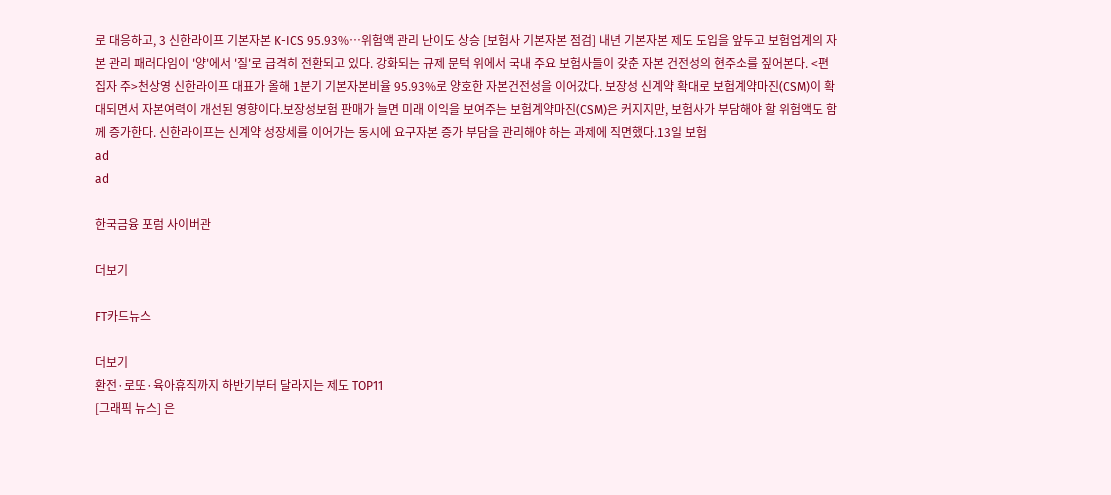로 대응하고, 3 신한라이프 기본자본 K-ICS 95.93%…위험액 관리 난이도 상승 [보험사 기본자본 점검] 내년 기본자본 제도 도입을 앞두고 보험업계의 자본 관리 패러다임이 '양'에서 '질'로 급격히 전환되고 있다. 강화되는 규제 문턱 위에서 국내 주요 보험사들이 갖춘 자본 건전성의 현주소를 짚어본다. <편집자 주>천상영 신한라이프 대표가 올해 1분기 기본자본비율 95.93%로 양호한 자본건전성을 이어갔다. 보장성 신계약 확대로 보험계약마진(CSM)이 확대되면서 자본여력이 개선된 영향이다.보장성보험 판매가 늘면 미래 이익을 보여주는 보험계약마진(CSM)은 커지지만, 보험사가 부담해야 할 위험액도 함께 증가한다. 신한라이프는 신계약 성장세를 이어가는 동시에 요구자본 증가 부담을 관리해야 하는 과제에 직면했다.13일 보험
ad
ad

한국금융 포럼 사이버관

더보기

FT카드뉴스

더보기
환전·로또·육아휴직까지 하반기부터 달라지는 제도 TOP11
[그래픽 뉴스] 은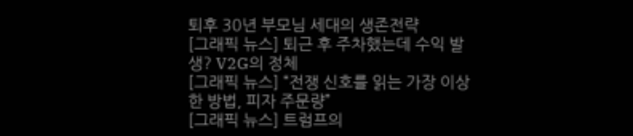퇴후 30년 부모님 세대의 생존전략
[그래픽 뉴스] 퇴근 후 주차했는데 수익 발생? V2G의 정체
[그래픽 뉴스] “전쟁 신호를 읽는 가장 이상한 방법, 피자 주문량”
[그래픽 뉴스] 트럼프의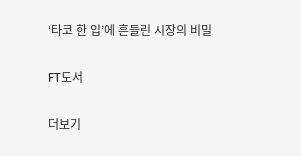‘타코 한 입’에 흔들린 시장의 비밀

FT도서

더보기